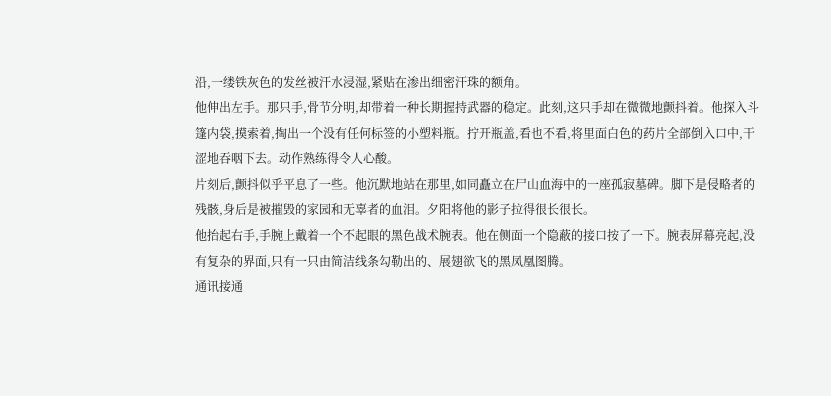沿,一缕铁灰色的发丝被汗水浸湿,紧贴在渗出细密汗珠的额角。
他伸出左手。那只手,骨节分明,却带着一种长期握持武器的稳定。此刻,这只手却在微微地颤抖着。他探入斗篷内袋,摸索着,掏出一个没有任何标签的小塑料瓶。拧开瓶盖,看也不看,将里面白色的药片全部倒入口中,干涩地吞咽下去。动作熟练得令人心酸。
片刻后,颤抖似乎平息了一些。他沉默地站在那里,如同矗立在尸山血海中的一座孤寂墓碑。脚下是侵略者的残骸,身后是被摧毁的家园和无辜者的血泪。夕阳将他的影子拉得很长很长。
他抬起右手,手腕上戴着一个不起眼的黑色战术腕表。他在侧面一个隐蔽的接口按了一下。腕表屏幕亮起,没有复杂的界面,只有一只由简洁线条勾勒出的、展翅欲飞的黑凤凰图腾。
通讯接通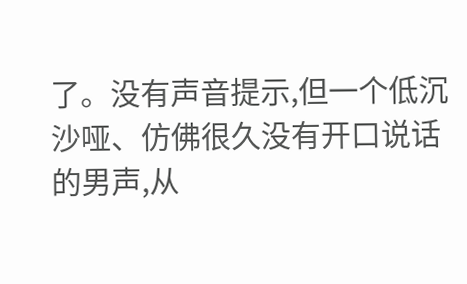了。没有声音提示,但一个低沉沙哑、仿佛很久没有开口说话的男声,从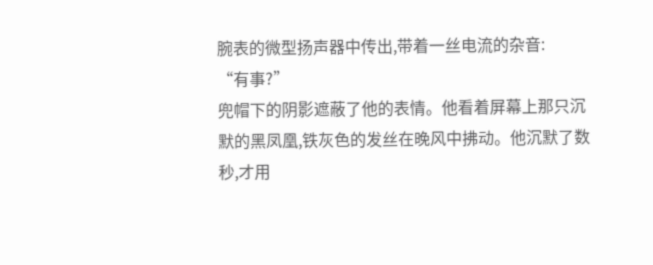腕表的微型扬声器中传出,带着一丝电流的杂音:
“有事?”
兜帽下的阴影遮蔽了他的表情。他看着屏幕上那只沉默的黑凤凰,铁灰色的发丝在晚风中拂动。他沉默了数秒,才用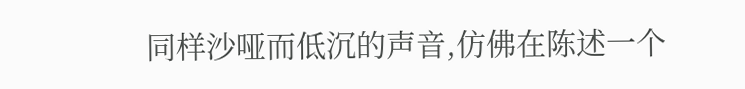同样沙哑而低沉的声音,仿佛在陈述一个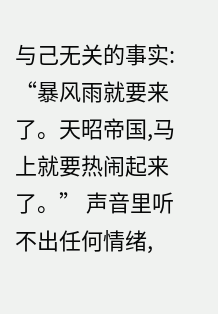与己无关的事实:
“暴风雨就要来了。天昭帝国,马上就要热闹起来了。” 声音里听不出任何情绪,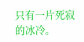只有一片死寂的冰冷。